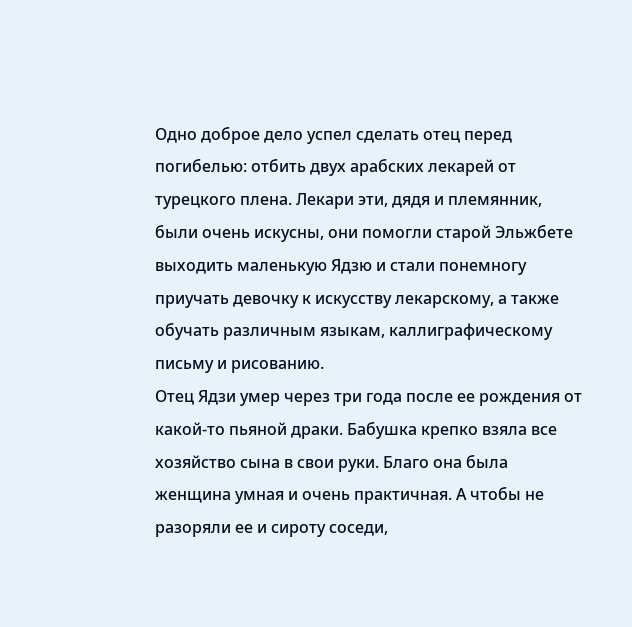Одно доброе дело успел сделать отец перед погибелью: отбить двух арабских лекарей от турецкого плена. Лекари эти, дядя и племянник, были очень искусны, они помогли старой Эльжбете выходить маленькую Ядзю и стали понемногу приучать девочку к искусству лекарскому, а также обучать различным языкам, каллиграфическому письму и рисованию.
Отец Ядзи умер через три года после ее рождения от какой-то пьяной драки. Бабушка крепко взяла все хозяйство сына в свои руки. Благо она была женщина умная и очень практичная. А чтобы не разоряли ее и сироту соседи,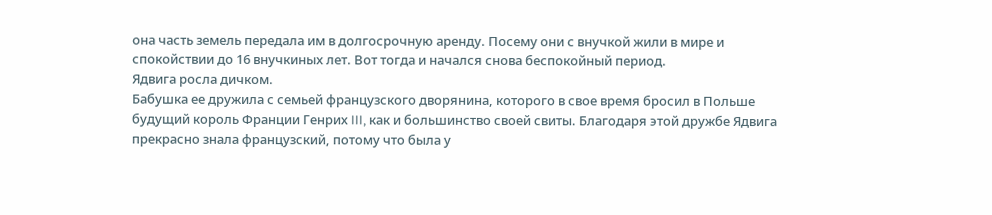она часть земель передала им в долгосрочную аренду. Посему они с внучкой жили в мире и спокойствии до 16 внучкиных лет. Вот тогда и начался снова беспокойный период.
Ядвига росла дичком.
Бабушка ее дружила с семьей французского дворянина, которого в свое время бросил в Польше будущий король Франции Генрих III, как и большинство своей свиты. Благодаря этой дружбе Ядвига прекрасно знала французский, потому что была у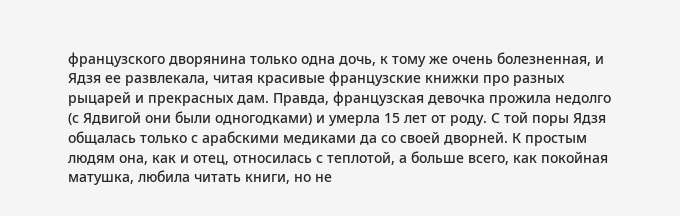французского дворянина только одна дочь, к тому же очень болезненная, и Ядзя ее развлекала, читая красивые французские книжки про разных рыцарей и прекрасных дам. Правда, французская девочка прожила недолго (с Ядвигой они были одногодками) и умерла 15 лет от роду. С той поры Ядзя общалась только с арабскими медиками да со своей дворней. К простым людям она, как и отец, относилась с теплотой, а больше всего, как покойная матушка, любила читать книги, но не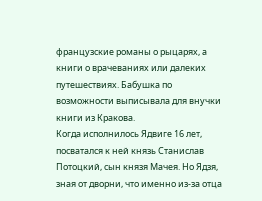французские романы о рыцарях, а книги о врачеваниях или далеких путешествиях. Бабушка по возможности выписывала для внучки книги из Кракова.
Когда исполнилось Ядвиге 16 лет, посватался к ней князь Станислав Потоцкий, сын князя Мачея. Но Ядзя, зная от дворни, что именно из-за отца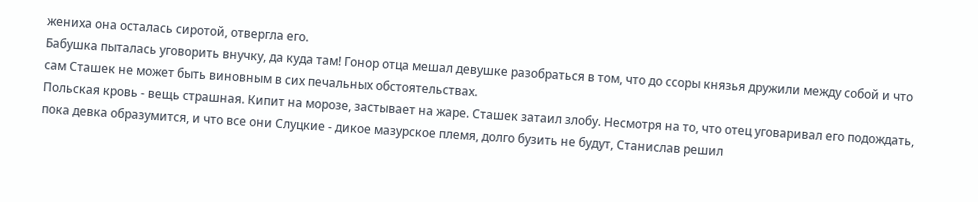жениха она осталась сиротой, отвергла его.
Бабушка пыталась уговорить внучку, да куда там! Гонор отца мешал девушке разобраться в том, что до ссоры князья дружили между собой и что сам Сташек не может быть виновным в сих печальных обстоятельствах.
Польская кровь - вещь страшная. Кипит на морозе, застывает на жаре. Сташек затаил злобу. Несмотря на то, что отец уговаривал его подождать, пока девка образумится, и что все они Слуцкие - дикое мазурское племя, долго бузить не будут, Станислав решил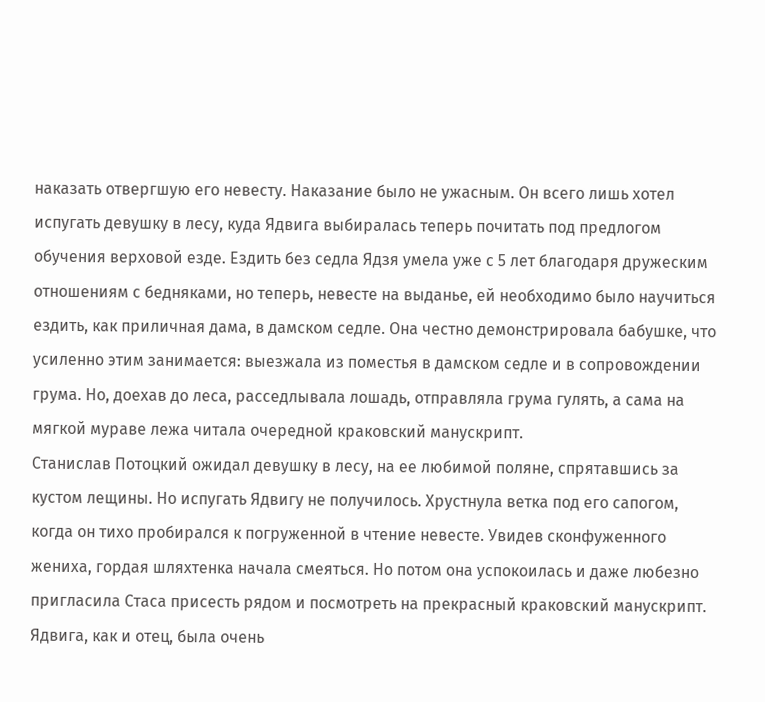наказать отвергшую его невесту. Наказание было не ужасным. Он всего лишь хотел испугать девушку в лесу, куда Ядвига выбиралась теперь почитать под предлогом обучения верховой езде. Ездить без седла Ядзя умела уже с 5 лет благодаря дружеским отношениям с бедняками, но теперь, невесте на выданье, ей необходимо было научиться ездить, как приличная дама, в дамском седле. Она честно демонстрировала бабушке, что усиленно этим занимается: выезжала из поместья в дамском седле и в сопровождении грума. Но, доехав до леса, расседлывала лошадь, отправляла грума гулять, а сама на мягкой мураве лежа читала очередной краковский манускрипт.
Станислав Потоцкий ожидал девушку в лесу, на ее любимой поляне, спрятавшись за кустом лещины. Но испугать Ядвигу не получилось. Хрустнула ветка под его сапогом, когда он тихо пробирался к погруженной в чтение невесте. Увидев сконфуженного жениха, гордая шляхтенка начала смеяться. Но потом она успокоилась и даже любезно пригласила Стаса присесть рядом и посмотреть на прекрасный краковский манускрипт. Ядвига, как и отец, была очень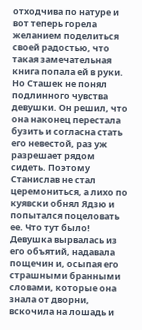отходчива по натуре и вот теперь горела желанием поделиться своей радостью, что такая замечательная книга попала ей в руки. Но Сташек не понял подлинного чувства девушки. Он решил, что она наконец перестала бузить и согласна стать его невестой, раз уж разрешает рядом сидеть. Поэтому Станислав не стал церемониться, а лихо по куявски обнял Ядзю и попытался поцеловать ее. Что тут было! Девушка вырвалась из его объятий, надавала пощечин и, осыпая его страшными бранными словами, которые она знала от дворни, вскочила на лошадь и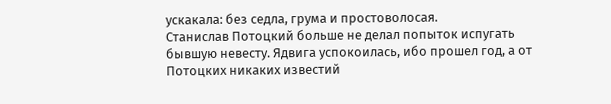ускакала: без седла, грума и простоволосая.
Станислав Потоцкий больше не делал попыток испугать бывшую невесту. Ядвига успокоилась, ибо прошел год, а от Потоцких никаких известий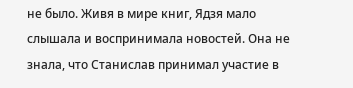не было. Живя в мире книг, Ядзя мало слышала и воспринимала новостей. Она не знала, что Станислав принимал участие в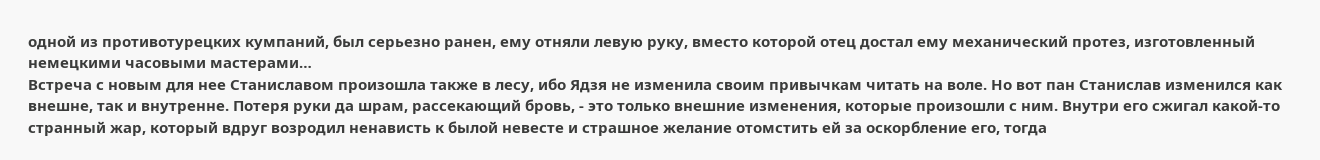одной из противотурецких кумпаний, был серьезно ранен, ему отняли левую руку, вместо которой отец достал ему механический протез, изготовленный немецкими часовыми мастерами…
Встреча с новым для нее Станиславом произошла также в лесу, ибо Ядзя не изменила своим привычкам читать на воле. Но вот пан Станислав изменился как внешне, так и внутренне. Потеря руки да шрам, рассекающий бровь, - это только внешние изменения, которые произошли с ним. Внутри его сжигал какой-то странный жар, который вдруг возродил ненависть к былой невесте и страшное желание отомстить ей за оскорбление его, тогда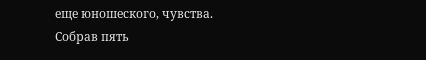еще юношеского, чувства.
Собрав пять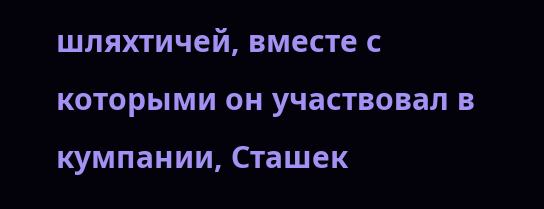шляхтичей, вместе с которыми он участвовал в кумпании, Сташек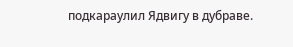подкараулил Ядвигу в дубраве.